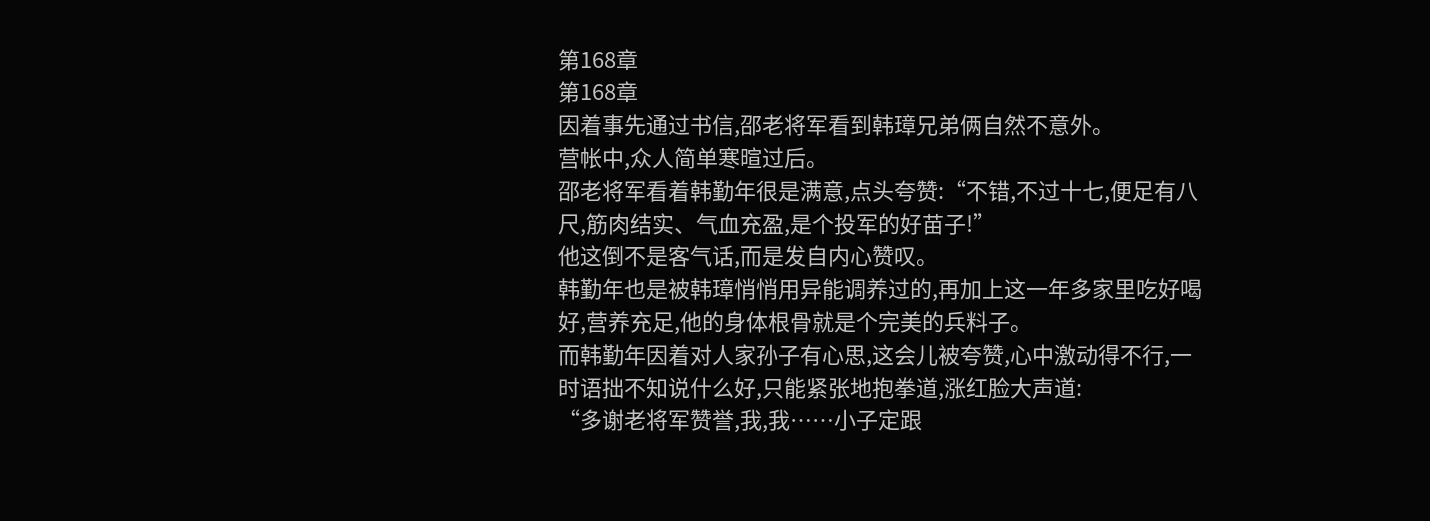第168章
第168章
因着事先通过书信,邵老将军看到韩璋兄弟俩自然不意外。
营帐中,众人简单寒暄过后。
邵老将军看着韩勤年很是满意,点头夸赞:“不错,不过十七,便足有八尺,筋肉结实、气血充盈,是个投军的好苗子!”
他这倒不是客气话,而是发自内心赞叹。
韩勤年也是被韩璋悄悄用异能调养过的,再加上这一年多家里吃好喝好,营养充足,他的身体根骨就是个完美的兵料子。
而韩勤年因着对人家孙子有心思,这会儿被夸赞,心中激动得不行,一时语拙不知说什么好,只能紧张地抱拳道,涨红脸大声道:
“多谢老将军赞誉,我,我……小子定跟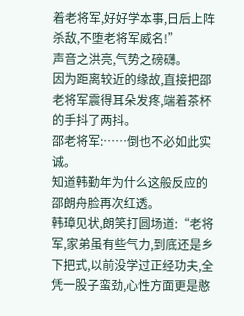着老将军,好好学本事,日后上阵杀敌,不堕老将军威名!”
声音之洪亮,气势之磅礴。
因为距离较近的缘故,直接把邵老将军震得耳朵发疼,端着茶杯的手抖了两抖。
邵老将军:……倒也不必如此实诚。
知道韩勤年为什么这般反应的邵朗舟脸再次红透。
韩璋见状,朗笑打圆场道:“老将军,家弟虽有些气力,到底还是乡下把式,以前没学过正经功夫,全凭一股子蛮劲,心性方面更是憨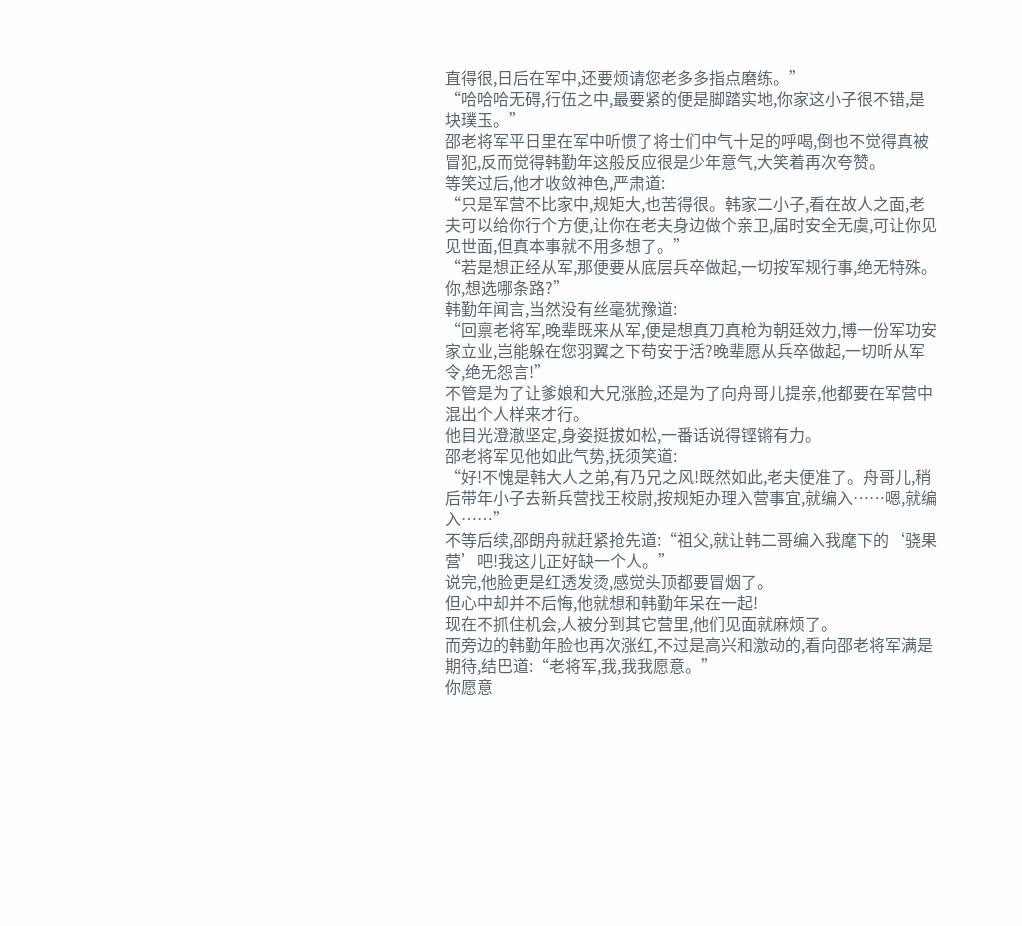直得很,日后在军中,还要烦请您老多多指点磨练。”
“哈哈哈无碍,行伍之中,最要紧的便是脚踏实地,你家这小子很不错,是块璞玉。”
邵老将军平日里在军中听惯了将士们中气十足的呼喝,倒也不觉得真被冒犯,反而觉得韩勤年这般反应很是少年意气,大笑着再次夸赞。
等笑过后,他才收敛神色,严肃道:
“只是军营不比家中,规矩大,也苦得很。韩家二小子,看在故人之面,老夫可以给你行个方便,让你在老夫身边做个亲卫,届时安全无虞,可让你见见世面,但真本事就不用多想了。”
“若是想正经从军,那便要从底层兵卒做起,一切按军规行事,绝无特殊。你,想选哪条路?”
韩勤年闻言,当然没有丝毫犹豫道:
“回禀老将军,晚辈既来从军,便是想真刀真枪为朝廷效力,博一份军功安家立业,岂能躲在您羽翼之下苟安于活?晚辈愿从兵卒做起,一切听从军令,绝无怨言!”
不管是为了让爹娘和大兄涨脸,还是为了向舟哥儿提亲,他都要在军营中混出个人样来才行。
他目光澄澈坚定,身姿挺拔如松,一番话说得铿锵有力。
邵老将军见他如此气势,抚须笑道:
“好!不愧是韩大人之弟,有乃兄之风!既然如此,老夫便准了。舟哥儿,稍后带年小子去新兵营找王校尉,按规矩办理入营事宜,就编入……嗯,就编入……”
不等后续,邵朗舟就赶紧抢先道:“祖父,就让韩二哥编入我麾下的‘骁果营’吧!我这儿正好缺一个人。”
说完,他脸更是红透发烫,感觉头顶都要冒烟了。
但心中却并不后悔,他就想和韩勤年呆在一起!
现在不抓住机会,人被分到其它营里,他们见面就麻烦了。
而旁边的韩勤年脸也再次涨红,不过是高兴和激动的,看向邵老将军满是期待,结巴道:“老将军,我,我我愿意。”
你愿意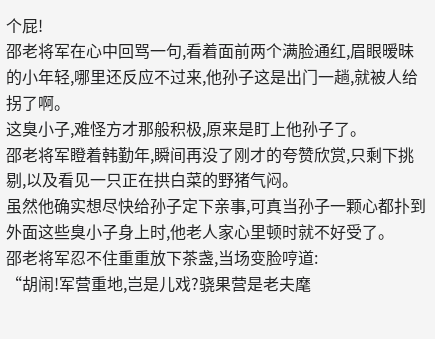个屁!
邵老将军在心中回骂一句,看着面前两个满脸通红,眉眼暧昧的小年轻,哪里还反应不过来,他孙子这是出门一趟,就被人给拐了啊。
这臭小子,难怪方才那般积极,原来是盯上他孙子了。
邵老将军瞪着韩勤年,瞬间再没了刚才的夸赞欣赏,只剩下挑剔,以及看见一只正在拱白菜的野猪气闷。
虽然他确实想尽快给孙子定下亲事,可真当孙子一颗心都扑到外面这些臭小子身上时,他老人家心里顿时就不好受了。
邵老将军忍不住重重放下茶盏,当场变脸哼道:
“胡闹!军营重地,岂是儿戏?骁果营是老夫麾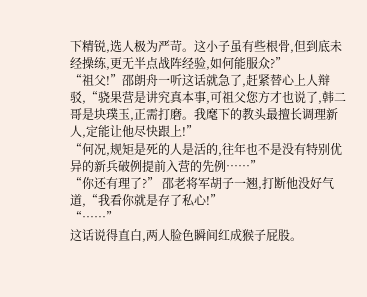下精锐,选人极为严苛。这小子虽有些根骨,但到底未经操练,更无半点战阵经验,如何能服众?”
“祖父!”邵朗舟一听这话就急了,赶紧替心上人辩驳,“骁果营是讲究真本事,可祖父您方才也说了,韩二哥是块璞玉,正需打磨。我麾下的教头最擅长调理新人,定能让他尽快跟上!”
“何况,规矩是死的人是活的,往年也不是没有特别优异的新兵破例提前入营的先例……”
“你还有理了?” 邵老将军胡子一翘,打断他没好气道,“我看你就是存了私心!”
“……”
这话说得直白,两人脸色瞬间红成猴子屁股。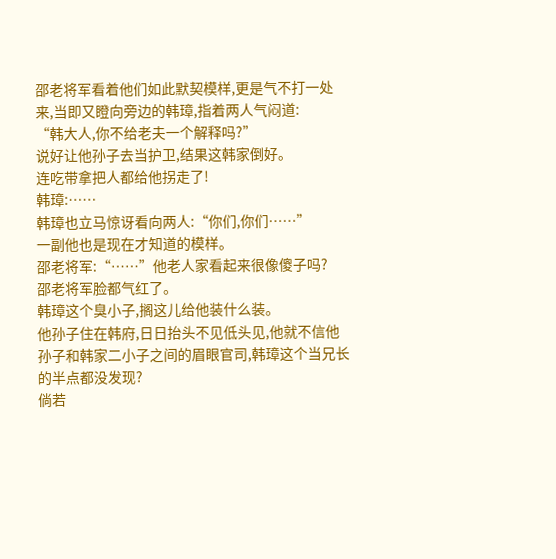邵老将军看着他们如此默契模样,更是气不打一处来,当即又瞪向旁边的韩璋,指着两人气闷道:
“韩大人,你不给老夫一个解释吗?”
说好让他孙子去当护卫,结果这韩家倒好。
连吃带拿把人都给他拐走了!
韩璋:……
韩璋也立马惊讶看向两人:“你们,你们……”
一副他也是现在才知道的模样。
邵老将军:“……”他老人家看起来很像傻子吗?
邵老将军脸都气红了。
韩璋这个臭小子,搁这儿给他装什么装。
他孙子住在韩府,日日抬头不见低头见,他就不信他孙子和韩家二小子之间的眉眼官司,韩璋这个当兄长的半点都没发现?
倘若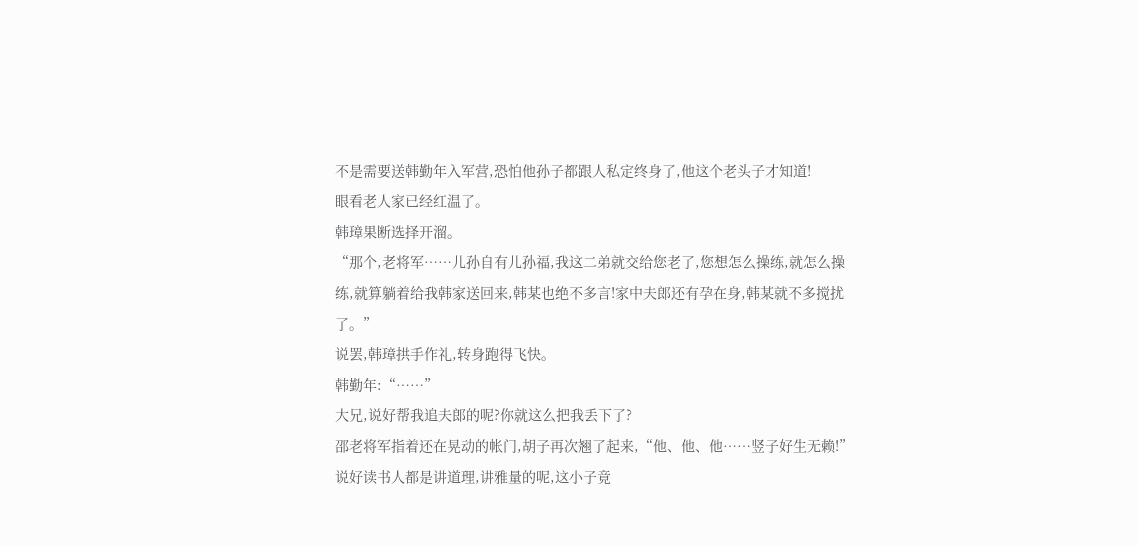不是需要送韩勤年入军营,恐怕他孙子都跟人私定终身了,他这个老头子才知道!
眼看老人家已经红温了。
韩璋果断选择开溜。
“那个,老将军……儿孙自有儿孙福,我这二弟就交给您老了,您想怎么操练,就怎么操练,就算躺着给我韩家送回来,韩某也绝不多言!家中夫郎还有孕在身,韩某就不多搅扰了。”
说罢,韩璋拱手作礼,转身跑得飞快。
韩勤年:“……”
大兄,说好帮我追夫郎的呢?你就这么把我丢下了?
邵老将军指着还在晃动的帐门,胡子再次翘了起来,“他、他、他……竖子好生无赖!”
说好读书人都是讲道理,讲雅量的呢,这小子竟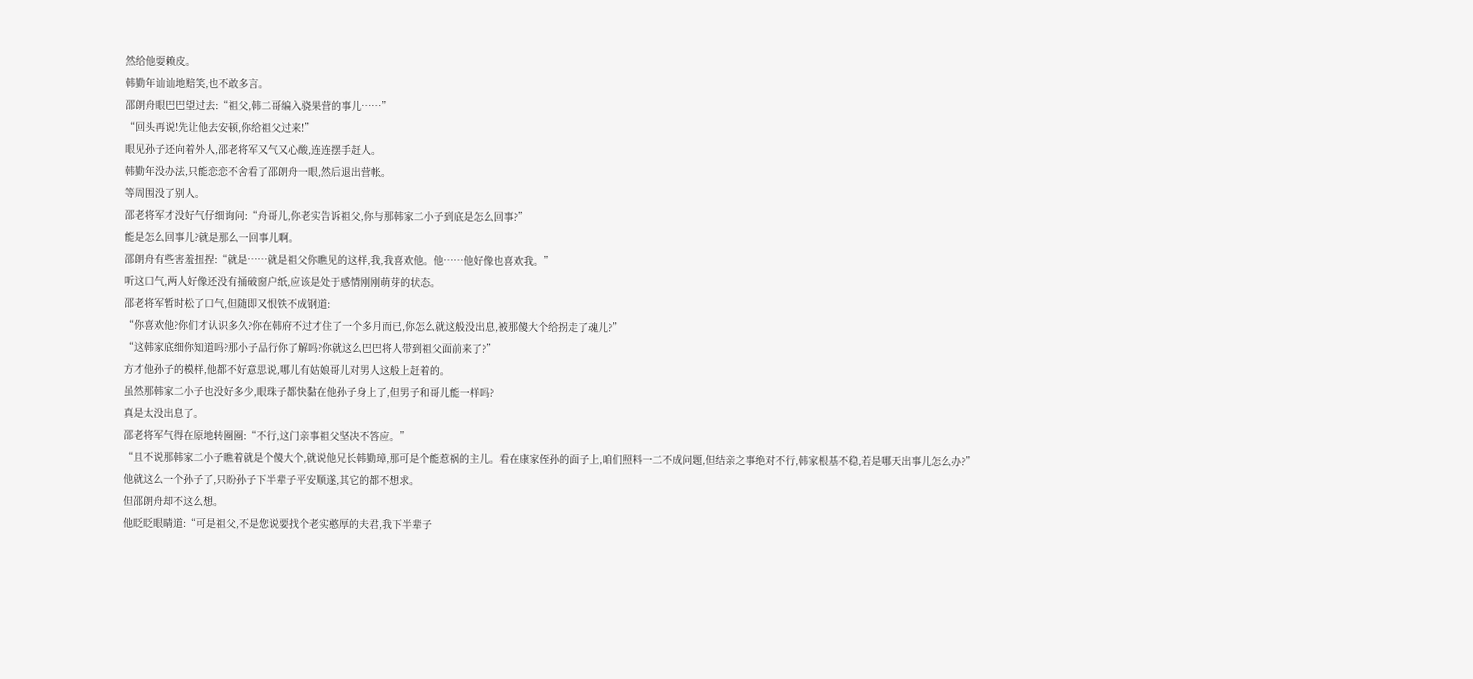然给他耍赖皮。
韩勤年讪讪地赔笑,也不敢多言。
邵朗舟眼巴巴望过去:“祖父,韩二哥编入骁果营的事儿……”
“回头再说!先让他去安顿,你给祖父过来!”
眼见孙子还向着外人,邵老将军又气又心酸,连连摆手赶人。
韩勤年没办法,只能恋恋不舍看了邵朗舟一眼,然后退出营帐。
等周围没了别人。
邵老将军才没好气仔细询问:“舟哥儿,你老实告诉祖父,你与那韩家二小子到底是怎么回事?”
能是怎么回事儿?就是那么一回事儿啊。
邵朗舟有些害羞扭捏:“就是……就是祖父你瞧见的这样,我,我喜欢他。他……他好像也喜欢我。”
听这口气,两人好像还没有捅破窗户纸,应该是处于感情刚刚萌芽的状态。
邵老将军暂时松了口气,但随即又恨铁不成钢道:
“你喜欢他?你们才认识多久?你在韩府不过才住了一个多月而已,你怎么就这般没出息,被那傻大个给拐走了魂儿?”
“这韩家底细你知道吗?那小子品行你了解吗?你就这么巴巴将人带到祖父面前来了?”
方才他孙子的模样,他都不好意思说,哪儿有姑娘哥儿对男人这般上赶着的。
虽然那韩家二小子也没好多少,眼珠子都快黏在他孙子身上了,但男子和哥儿能一样吗?
真是太没出息了。
邵老将军气得在原地转圈圈:“不行,这门亲事祖父坚决不答应。”
“且不说那韩家二小子瞧着就是个傻大个,就说他兄长韩勤璋,那可是个能惹祸的主儿。看在康家侄孙的面子上,咱们照料一二不成问题,但结亲之事绝对不行,韩家根基不稳,若是哪天出事儿怎么办?”
他就这么一个孙子了,只盼孙子下半辈子平安顺遂,其它的都不想求。
但邵朗舟却不这么想。
他眨眨眼睛道:“可是祖父,不是您说要找个老实憨厚的夫君,我下半辈子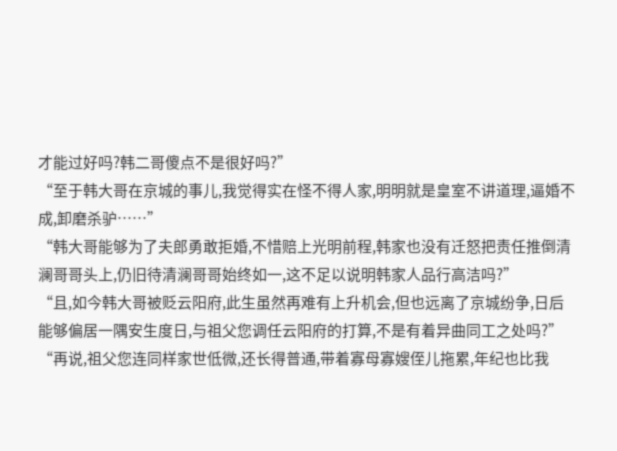才能过好吗?韩二哥傻点不是很好吗?”
“至于韩大哥在京城的事儿,我觉得实在怪不得人家,明明就是皇室不讲道理,逼婚不成,卸磨杀驴……”
“韩大哥能够为了夫郎勇敢拒婚,不惜赔上光明前程,韩家也没有迁怒把责任推倒清澜哥哥头上,仍旧待清澜哥哥始终如一,这不足以说明韩家人品行高洁吗?”
“且,如今韩大哥被贬云阳府,此生虽然再难有上升机会,但也远离了京城纷争,日后能够偏居一隅安生度日,与祖父您调任云阳府的打算,不是有着异曲同工之处吗?”
“再说,祖父您连同样家世低微,还长得普通,带着寡母寡嫂侄儿拖累,年纪也比我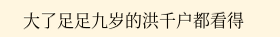大了足足九岁的洪千户都看得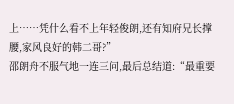上……凭什么看不上年轻俊朗,还有知府兄长撑腰,家风良好的韩二哥?”
邵朗舟不服气地一连三问,最后总结道:“最重要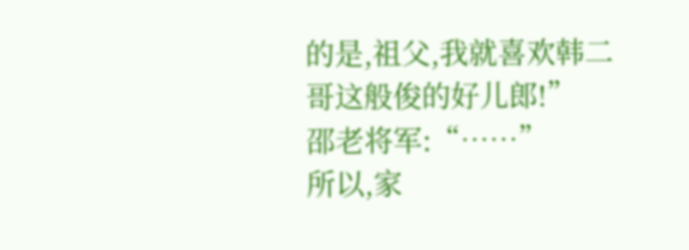的是,祖父,我就喜欢韩二哥这般俊的好儿郎!”
邵老将军:“……”
所以,家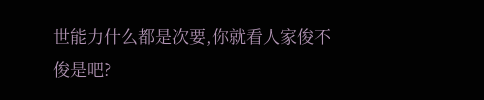世能力什么都是次要,你就看人家俊不俊是吧?